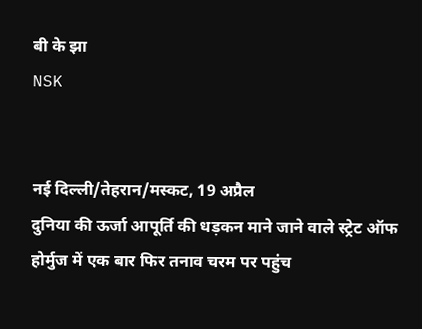बी के झा
NSK


नई दिल्ली/तेहरान/मस्कट, 19 अप्रैल
दुनिया की ऊर्जा आपूर्ति की धड़कन माने जाने वाले स्ट्रेट ऑफ होर्मुज में एक बार फिर तनाव चरम पर पहुंच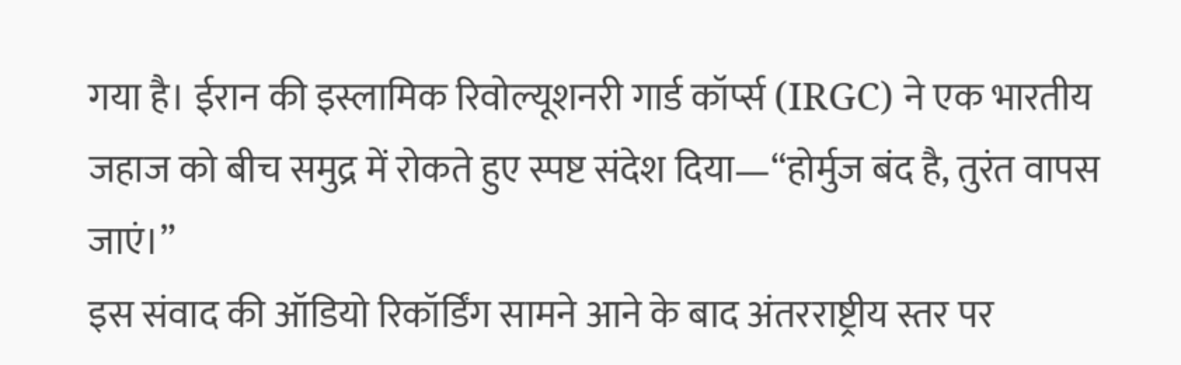गया है। ईरान की इस्लामिक रिवोल्यूशनरी गार्ड कॉर्प्स (IRGC) ने एक भारतीय जहाज को बीच समुद्र में रोकते हुए स्पष्ट संदेश दिया—“होर्मुज बंद है, तुरंत वापस जाएं।”
इस संवाद की ऑडियो रिकॉर्डिंग सामने आने के बाद अंतरराष्ट्रीय स्तर पर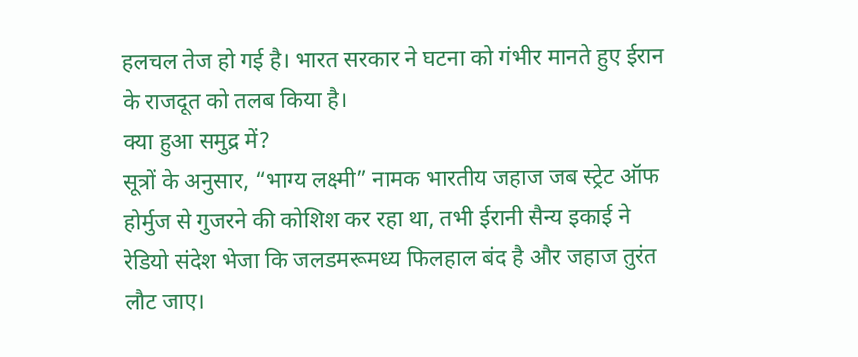हलचल तेज हो गई है। भारत सरकार ने घटना को गंभीर मानते हुए ईरान के राजदूत को तलब किया है।
क्या हुआ समुद्र में?
सूत्रों के अनुसार, “भाग्य लक्ष्मी” नामक भारतीय जहाज जब स्ट्रेट ऑफ होर्मुज से गुजरने की कोशिश कर रहा था, तभी ईरानी सैन्य इकाई ने रेडियो संदेश भेजा कि जलडमरूमध्य फिलहाल बंद है और जहाज तुरंत लौट जाए।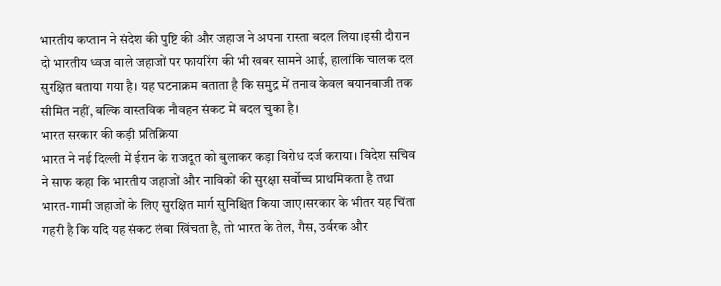भारतीय कप्तान ने संदेश की पुष्टि की और जहाज ने अपना रास्ता बदल लिया।इसी दौरान दो भारतीय ध्वज वाले जहाजों पर फायरिंग की भी खबर सामने आई, हालांकि चालक दल सुरक्षित बताया गया है। यह घटनाक्रम बताता है कि समुद्र में तनाव केवल बयानबाजी तक सीमित नहीं, बल्कि वास्तविक नौवहन संकट में बदल चुका है।
भारत सरकार की कड़ी प्रतिक्रिया
भारत ने नई दिल्ली में ईरान के राजदूत को बुलाकर कड़ा विरोध दर्ज कराया। विदेश सचिव ने साफ कहा कि भारतीय जहाजों और नाविकों की सुरक्षा सर्वोच्च प्राथमिकता है तथा भारत-गामी जहाजों के लिए सुरक्षित मार्ग सुनिश्चित किया जाए।सरकार के भीतर यह चिंता गहरी है कि यदि यह संकट लंबा खिंचता है, तो भारत के तेल, गैस, उर्वरक और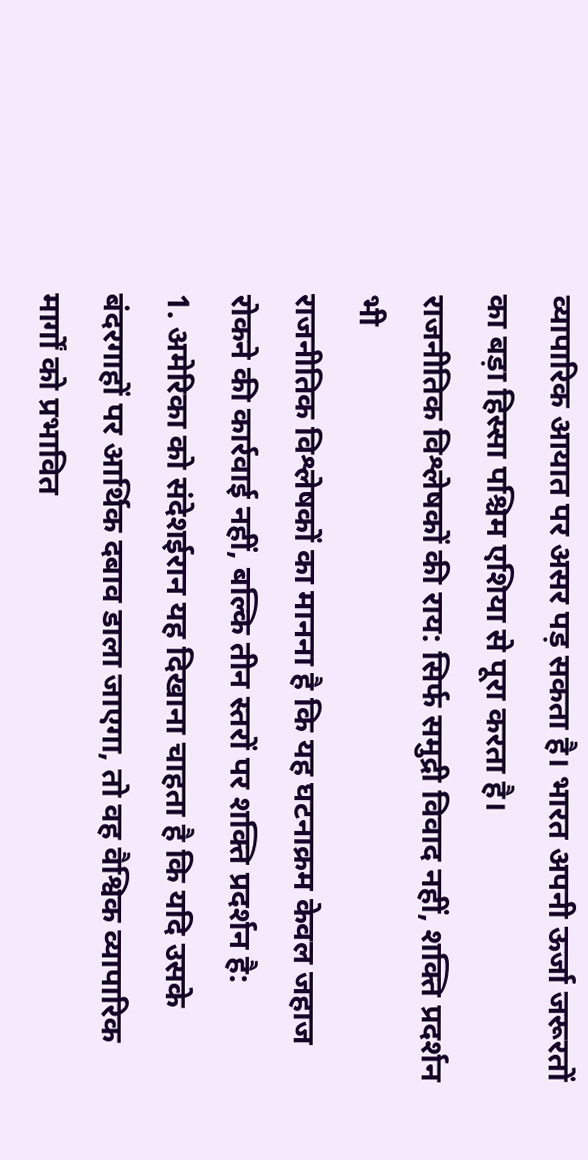व्यापारिक आयात पर असर पड़ सकता है। भारत अपनी ऊर्जा जरूरतों का बड़ा हिस्सा पश्चिम एशिया से पूरा करता है।
राजनीतिक विश्लेषकों की राय: सिर्फ समुद्री विवाद नहीं, शक्ति प्रदर्शन भी
राजनीतिक विश्लेषकों का मानना है कि यह घटनाक्रम केवल जहाज रोकने की कार्रवाई नहीं, बल्कि तीन स्तरों पर शक्ति प्रदर्शन है:
1. अमेरिका को संदेशईरान यह दिखाना चाहता है कि यदि उसके बंदरगाहों पर आर्थिक दबाव डाला जाएगा, तो वह वैश्विक व्यापारिक मार्गों को प्रभावित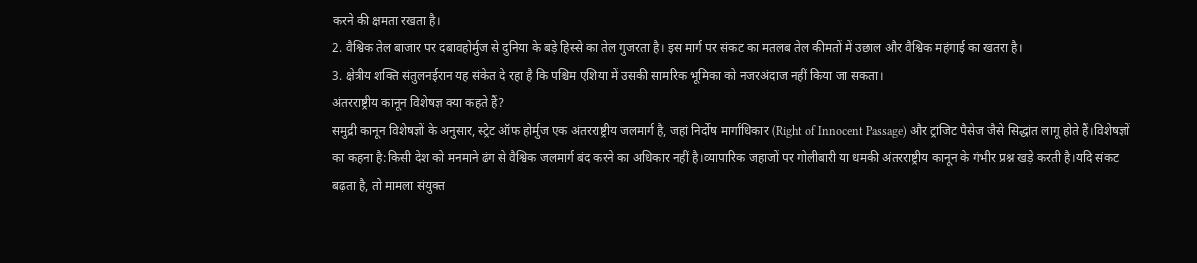करने की क्षमता रखता है।
2. वैश्विक तेल बाजार पर दबावहोर्मुज से दुनिया के बड़े हिस्से का तेल गुजरता है। इस मार्ग पर संकट का मतलब तेल कीमतों में उछाल और वैश्विक महंगाई का खतरा है।
3. क्षेत्रीय शक्ति संतुलनईरान यह संकेत दे रहा है कि पश्चिम एशिया में उसकी सामरिक भूमिका को नजरअंदाज नहीं किया जा सकता।
अंतरराष्ट्रीय कानून विशेषज्ञ क्या कहते हैं?
समुद्री कानून विशेषज्ञों के अनुसार, स्ट्रेट ऑफ होर्मुज एक अंतरराष्ट्रीय जलमार्ग है, जहां निर्दोष मार्गाधिकार (Right of Innocent Passage) और ट्रांजिट पैसेज जैसे सिद्धांत लागू होते हैं।विशेषज्ञों का कहना है:किसी देश को मनमाने ढंग से वैश्विक जलमार्ग बंद करने का अधिकार नहीं है।व्यापारिक जहाजों पर गोलीबारी या धमकी अंतरराष्ट्रीय कानून के गंभीर प्रश्न खड़े करती है।यदि संकट बढ़ता है, तो मामला संयुक्त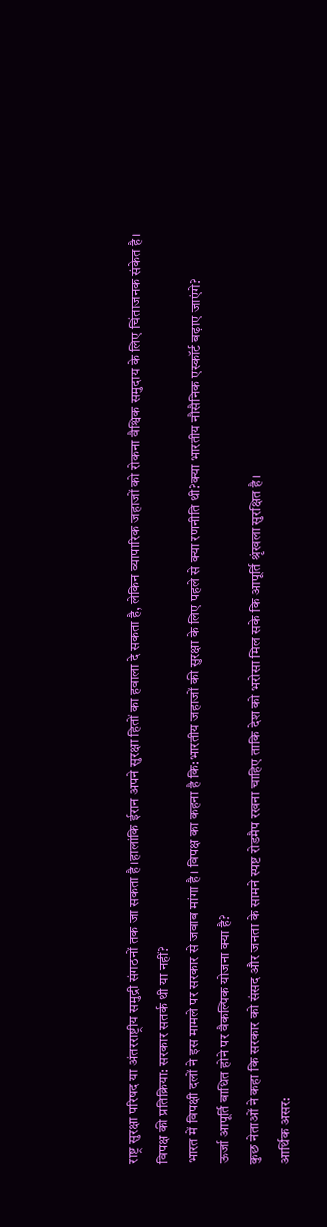राष्ट्र सुरक्षा परिषद या अंतरराष्ट्रीय समुद्री संगठनों तक जा सकता है।हालांकि ईरान अपने सुरक्षा हितों का हवाला दे सकता है, लेकिन व्यापारिक जहाजों को रोकना वैश्विक समुदाय के लिए चिंताजनक संकेत है।
विपक्ष की प्रतिक्रिया: सरकार सतर्क थी या नहीं?
भारत में विपक्षी दलों ने इस मामले पर सरकार से जवाब मांगा है। विपक्ष का कहना है कि:भारतीय जहाजों की सुरक्षा के लिए पहले से क्या रणनीति थी?क्या भारतीय नौसैनिक एस्कॉर्ट बढ़ाए जाएंगे?
ऊर्जा आपूर्ति बाधित होने पर वैकल्पिक योजना क्या है?
कुछ नेताओं ने कहा कि सरकार को संसद और जनता के सामने स्पष्ट रोडमैप रखना चाहिए ताकि देश को भरोसा मिल सके कि आपूर्ति श्रृंखला सुरक्षित है।
आर्थिक असर: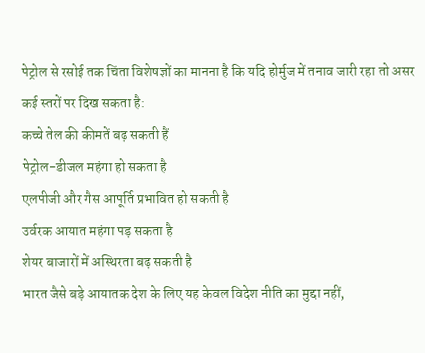पेट्रोल से रसोई तक चिंता विशेषज्ञों का मानना है कि यदि होर्मुज में तनाव जारी रहा तो असर कई स्तरों पर दिख सकता है:
कच्चे तेल की कीमतें बढ़ सकती हैं
पेट्रोल-डीजल महंगा हो सकता है
एलपीजी और गैस आपूर्ति प्रभावित हो सकती है
उर्वरक आयात महंगा पड़ सकता है
शेयर बाजारों में अस्थिरता बढ़ सकती है
भारत जैसे बड़े आयातक देश के लिए यह केवल विदेश नीति का मुद्दा नहीं,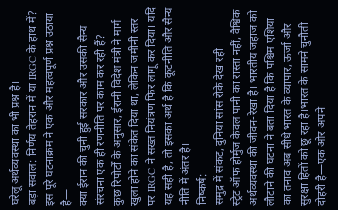घरेलू अर्थव्यवस्था का भी प्रश्न है।
बड़ा सवाल: निर्णय तेहरान में या IRGC के हाथ में?
इस पूरे घटनाक्रम ने एक और महत्वपूर्ण प्रश्न उठाया है—
क्या ईरान की चुनी हुई सरकार और उसकी सैन्य संरचना एक ही रणनीति पर काम कर रही हैं?
कुछ रिपोर्टों के अनुसार, ईरानी विदेश मंत्री ने मार्ग खुला होने का संकेत दिया था, लेकिन जमीनी स्तर पर IRGC ने सख्त नियंत्रण फिर लागू कर दिया। यदि यह सही है, तो इसका अर्थ है कि कूटनीति और सैन्य नीति में अंतर है।
निष्कर्ष:
समुद्र में संकट, दुनिया सांस रोके देख रही
स्ट्रेट ऑफ होर्मुज केवल पानी का रास्ता नहीं, वैश्विक अर्थव्यवस्था की जीवन-रेखा है। भारतीय जहाज को लौटाने की घटना ने बता दिया है कि पश्चिम एशिया का तनाव अब सीधे भारत के व्यापार, ऊर्जा और सुरक्षा हितों को छू रहा है।भारत के सामने चुनौती दोहरी है—एक ओर अपने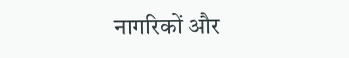नागरिकों और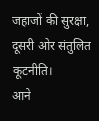जहाजों की सुरक्षा, दूसरी ओर संतुलित कूटनीति।
आने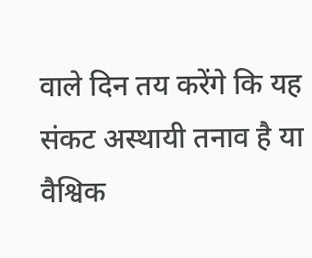वाले दिन तय करेंगे कि यह संकट अस्थायी तनाव है या वैश्विक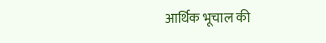आर्थिक भूचाल की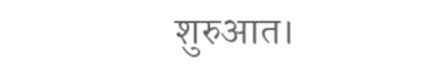शुरुआत।